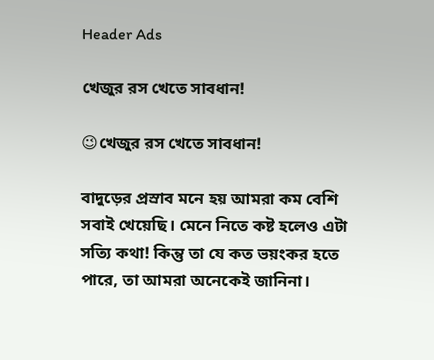Header Ads

খেজুর রস খেতে সাবধান!

😉খেজুর রস খেতে সাবধান!

বাদুড়ের প্রস্রাব মনে হয় আমরা কম বেশি সবাই খেয়েছি। মেনে নিতে কষ্ট হলেও এটা সত্যি কথা! কিন্তু তা যে কত ভয়ংকর হতে পারে, তা আমরা অনেকেই জানিনা।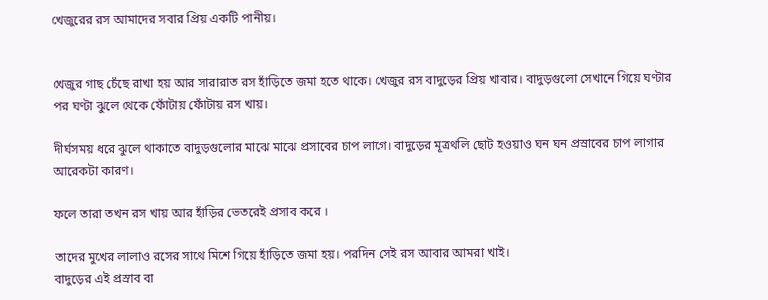খেজুরের রস আমাদের সবার প্রিয় একটি পানীয়।


খেজুর গাছ চেঁছে রাখা হয় আর সারারাত রস হাঁড়িতে জমা হতে থাকে। খেজুর রস বাদুড়ের প্রিয় খাবার। বাদুড়গুলো সেখানে গিয়ে ঘণ্টার পর ঘণ্টা ঝুলে থেকে ফোঁটায় ফোঁটায় রস খায়।

দীর্ঘসময় ধরে ঝুলে থাকাতে বাদুড়গুলোর মাঝে মাঝে প্রসাবের চাপ লাগে। বাদুড়ের মূত্রথলি ছোট হওয়াও ঘন ঘন প্রস্রাবের চাপ লাগার আরেকটা কারণ।

ফলে তারা তখন রস খায় আর হাঁড়ির ভেতরেই প্রসাব করে ।

তাদের মুখের লালাও রসের সাথে মিশে গিয়ে হাঁড়িতে জমা হয়। পরদিন সেই রস আবার আমরা খাই।
বাদুড়ের এই প্রস্রাব বা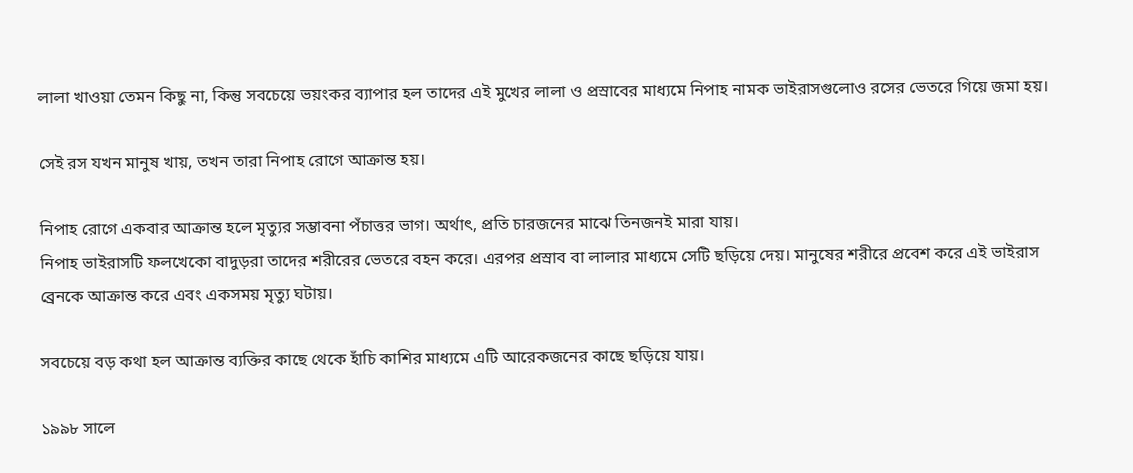লালা খাওয়া তেমন কিছু না, কিন্তু সবচেয়ে ভয়ংকর ব্যাপার হল তাদের এই মুখের লালা ও প্রস্রাবের মাধ্যমে নিপাহ নামক ভাইরাসগুলোও রসের ভেতরে গিয়ে জমা হয়।

সেই রস যখন মানুষ খায়, তখন তারা নিপাহ রোগে আক্রান্ত হয়।

নিপাহ রোগে একবার আক্রান্ত হলে মৃত্যুর সম্ভাবনা পঁচাত্তর ভাগ। অর্থাৎ, প্রতি চারজনের মাঝে তিনজনই মারা যায়।
নিপাহ ভাইরাসটি ফলখেকো বাদুড়রা তাদের শরীরের ভেতরে বহন করে। এরপর প্রস্রাব বা লালার মাধ্যমে সেটি ছড়িয়ে দেয়। মানুষের শরীরে প্রবেশ করে এই ভাইরাস ব্রেনকে আক্রান্ত করে এবং একসময় মৃত্যু ঘটায়।

সবচেয়ে বড় কথা হল আক্রান্ত ব্যক্তির কাছে থেকে হাঁচি কাশির মাধ্যমে এটি আরেকজনের কাছে ছড়িয়ে যায়।

১৯৯৮ সালে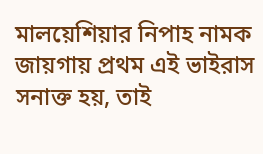মালয়েশিয়ার নিপাহ নামক জায়গায় প্রথম এই ভাইরাস সনাক্ত হয়, তাই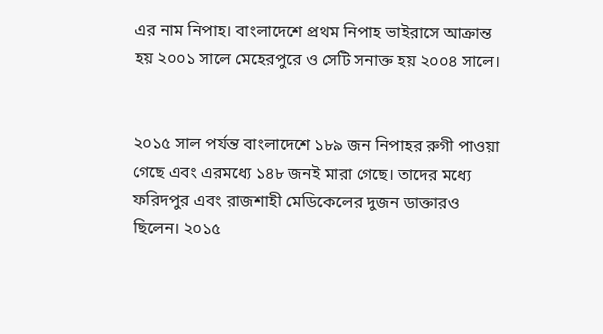এর নাম নিপাহ। বাংলাদেশে প্রথম নিপাহ ভাইরাসে আক্রান্ত হয় ২০০১ সালে মেহেরপুরে ও সেটি সনাক্ত হয় ২০০৪ সালে।


২০১৫ সাল পর্যন্ত বাংলাদেশে ১৮৯ জন নিপাহর রুগী পাওয়া গেছে এবং এরমধ্যে ১৪৮ জনই মারা গেছে। তাদের মধ্যে ফরিদপুর এবং রাজশাহী মেডিকেলের দুজন ডাক্তারও ছিলেন। ২০১৫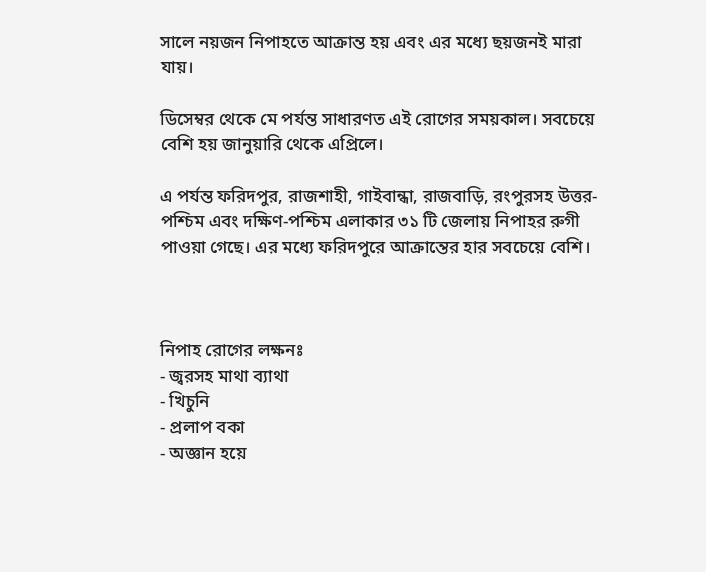সালে নয়জন নিপাহতে আক্রান্ত হয় এবং এর মধ্যে ছয়জনই মারা যায়।

ডিসেম্বর থেকে মে পর্যন্ত সাধারণত এই রোগের সময়কাল। সবচেয়ে বেশি হয় জানুয়ারি থেকে এপ্রিলে।

এ পর্যন্ত ফরিদপুর, রাজশাহী, গাইবান্ধা, রাজবাড়ি, রংপুরসহ উত্তর-পশ্চিম এবং দক্ষিণ-পশ্চিম এলাকার ৩১ টি জেলায় নিপাহর রুগী পাওয়া গেছে। এর মধ্যে ফরিদপুরে আক্রান্তের হার সবচেয়ে বেশি।



নিপাহ রোগের লক্ষনঃ
- জ্বরসহ মাথা ব্যাথা
- খিচুনি
- প্রলাপ বকা
- অজ্ঞান হয়ে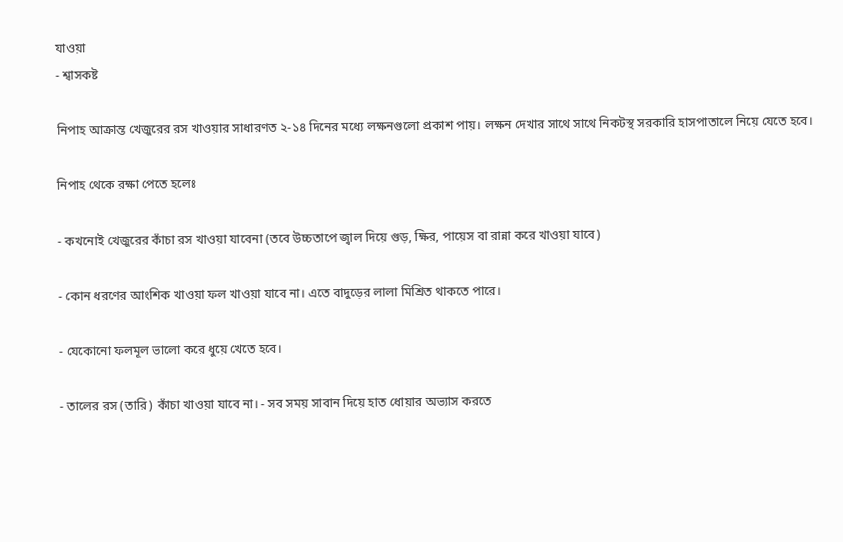যাওয়া
- শ্বাসকষ্ট

নিপাহ আক্রান্ত খেজুরের রস খাওয়ার সাধারণত ২-১৪ দিনের মধ্যে লক্ষনগুলো প্রকাশ পায়। লক্ষন দেখার সাথে সাথে নিকটস্থ সরকারি হাসপাতালে নিয়ে যেতে হবে।

নিপাহ থেকে রক্ষা পেতে হলেঃ

- কখনোই খেজুরের কাঁচা রস খাওয়া যাবেনা (তবে উচ্চতাপে জ্বাল দিয়ে গুড়, ক্ষির, পায়েস বা রান্না করে খাওয়া যাবে)

- কোন ধরণের আংশিক খাওয়া ফল খাওয়া যাবে না। এতে বাদুড়ের লালা মিশ্রিত থাকতে পারে।

- যেকোনো ফলমূল ভালো করে ধুয়ে খেতে হবে।

- তালের রস (তারি) কাঁচা খাওয়া যাবে না। - সব সময় সাবান দিয়ে হাত ধোয়ার অভ্যাস করতে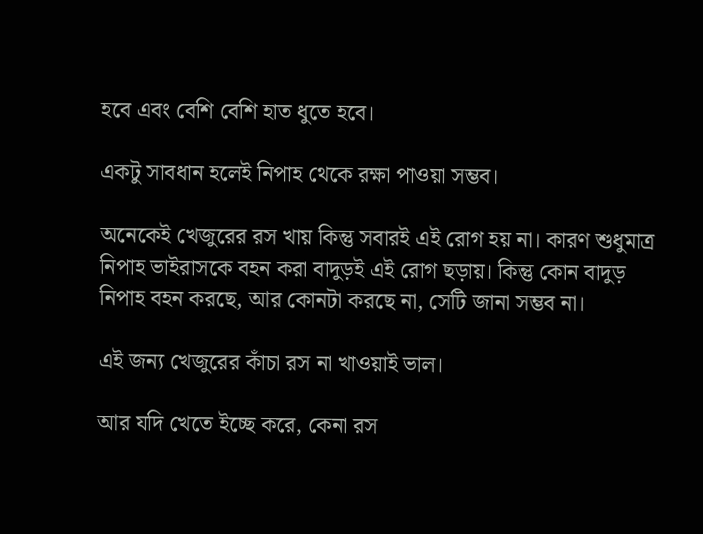হবে এবং বেশি বেশি হাত ধুতে হবে।

একটু সাবধান হলেই নিপাহ থেকে রক্ষা পাওয়া সম্ভব।

অনেকেই খেজুরের রস খায় কিন্তু সবারই এই রোগ হয় না। কারণ শুধুমাত্র নিপাহ ভাইরাসকে বহন করা বাদুড়ই এই রোগ ছড়ায়। কিন্তু কোন বাদুড় নিপাহ বহন করছে, আর কোনটা করছে না, সেটি জানা সম্ভব না।

এই জন্য খেজুরের কাঁচা রস না খাওয়াই ভাল।

আর যদি খেতে ইচ্ছে করে, কেনা রস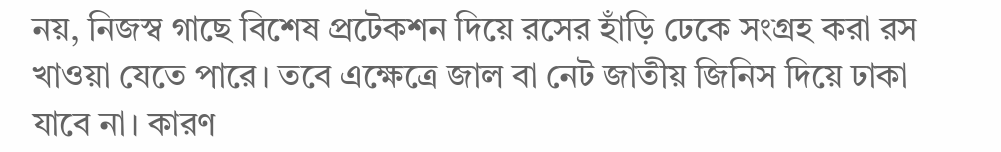নয়, নিজস্ব গাছে বিশেষ প্রটেকশন দিয়ে রসের হাঁড়ি ঢেকে সংগ্রহ করা রস খাওয়া যেতে পারে। তবে এক্ষেত্রে জাল বা নেট জাতীয় জিনিস দিয়ে ঢাকা যাবে না। কারণ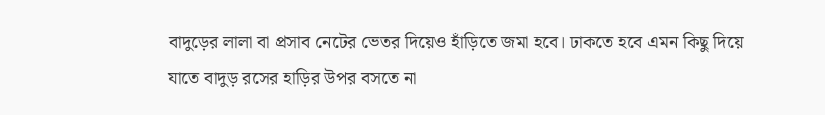বাদুড়ের লালা বা প্রসাব নেটের ভেতর দিয়েও হাঁড়িতে জমা হবে। ঢাকতে হবে এমন কিছু দিয়ে যাতে বাদুড় রসের হাড়ির উপর বসতে না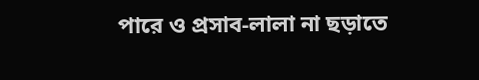পারে ও প্রসাব-লালা না ছড়াতে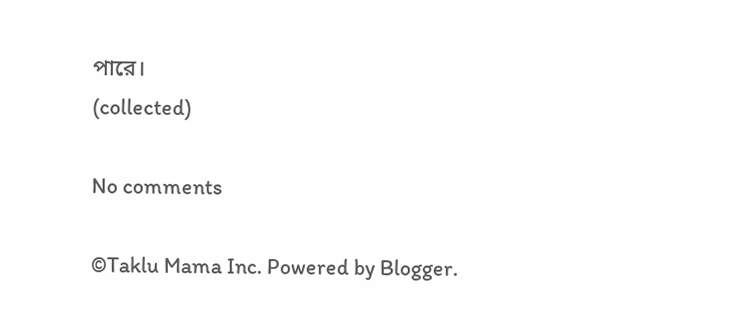পারে।
(collected)

No comments

©Taklu Mama Inc. Powered by Blogger.